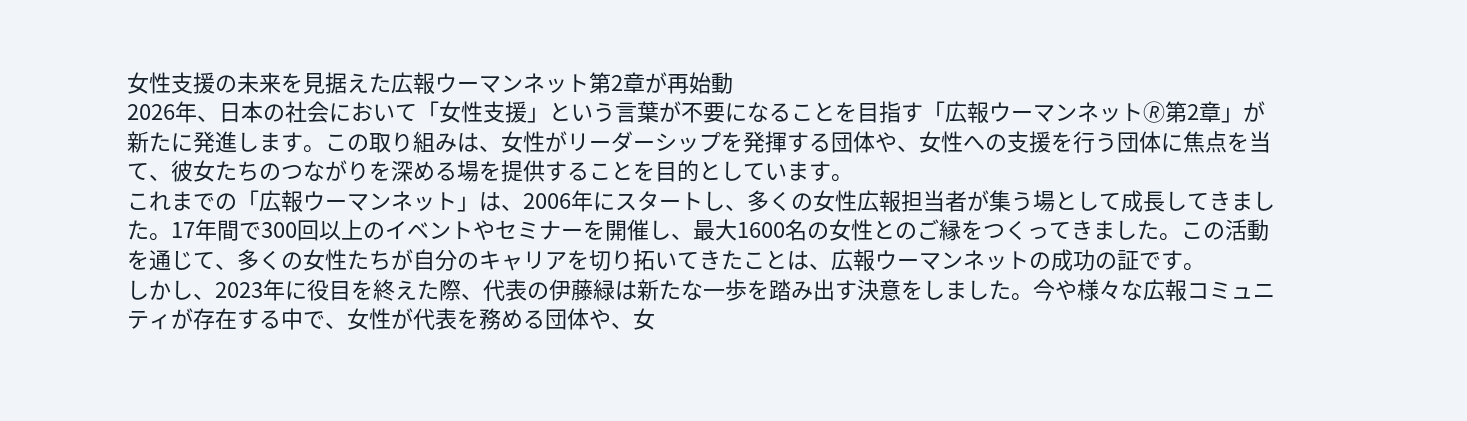女性支援の未来を見据えた広報ウーマンネット第2章が再始動
2026年、日本の社会において「女性支援」という言葉が不要になることを目指す「広報ウーマンネット🄬第2章」が新たに発進します。この取り組みは、女性がリーダーシップを発揮する団体や、女性への支援を行う団体に焦点を当て、彼女たちのつながりを深める場を提供することを目的としています。
これまでの「広報ウーマンネット」は、2006年にスタートし、多くの女性広報担当者が集う場として成長してきました。17年間で300回以上のイベントやセミナーを開催し、最大1600名の女性とのご縁をつくってきました。この活動を通じて、多くの女性たちが自分のキャリアを切り拓いてきたことは、広報ウーマンネットの成功の証です。
しかし、2023年に役目を終えた際、代表の伊藤緑は新たな一歩を踏み出す決意をしました。今や様々な広報コミュニティが存在する中で、女性が代表を務める団体や、女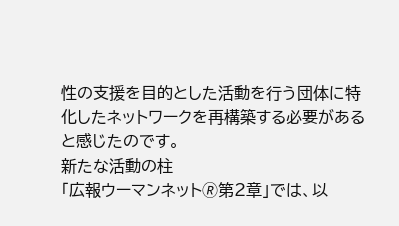性の支援を目的とした活動を行う団体に特化したネットワークを再構築する必要があると感じたのです。
新たな活動の柱
「広報ウーマンネット🄬第2章」では、以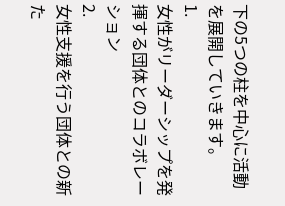下の5つの柱を中心に活動を展開していきます。
1.
女性がリーダーシップを発揮する団体とのコラボレーション
2.
女性支援を行う団体との新た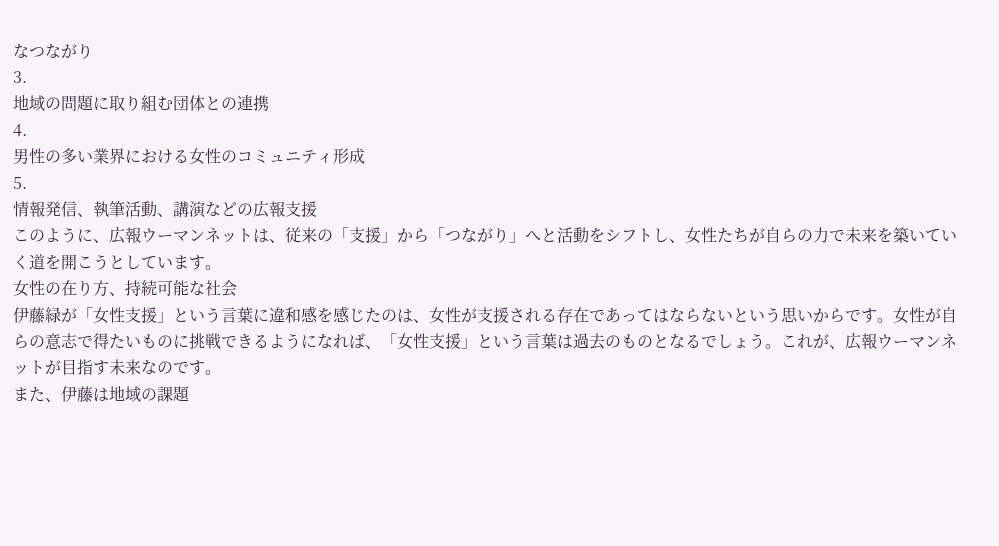なつながり
3.
地域の問題に取り組む団体との連携
4.
男性の多い業界における女性のコミュニティ形成
5.
情報発信、執筆活動、講演などの広報支援
このように、広報ウーマンネットは、従来の「支援」から「つながり」へと活動をシフトし、女性たちが自らの力で未来を築いていく道を開こうとしています。
女性の在り方、持続可能な社会
伊藤緑が「女性支援」という言葉に違和感を感じたのは、女性が支援される存在であってはならないという思いからです。女性が自らの意志で得たいものに挑戦できるようになれば、「女性支援」という言葉は過去のものとなるでしょう。これが、広報ウーマンネットが目指す未来なのです。
また、伊藤は地域の課題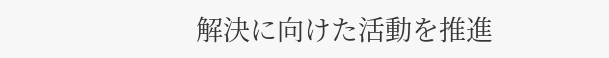解決に向けた活動を推進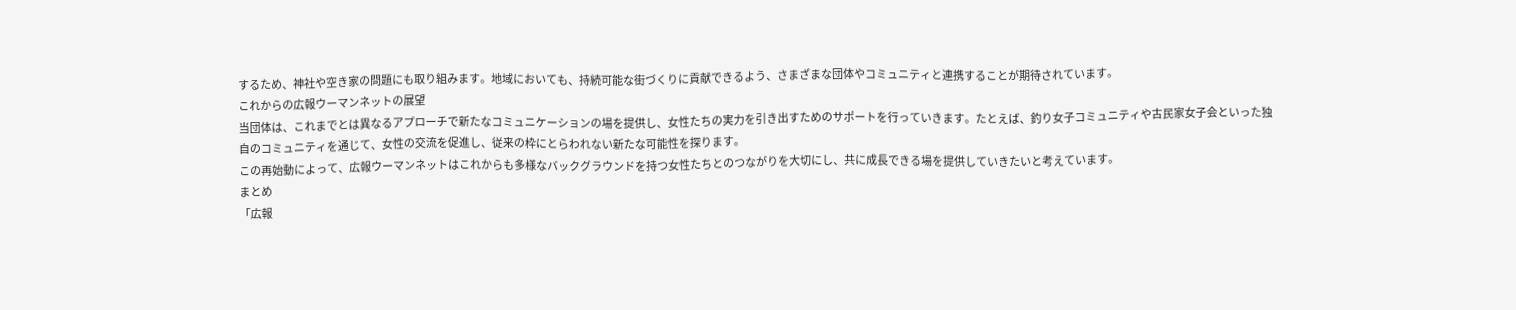するため、神社や空き家の問題にも取り組みます。地域においても、持続可能な街づくりに貢献できるよう、さまざまな団体やコミュニティと連携することが期待されています。
これからの広報ウーマンネットの展望
当団体は、これまでとは異なるアプローチで新たなコミュニケーションの場を提供し、女性たちの実力を引き出すためのサポートを行っていきます。たとえば、釣り女子コミュニティや古民家女子会といった独自のコミュニティを通じて、女性の交流を促進し、従来の枠にとらわれない新たな可能性を探ります。
この再始動によって、広報ウーマンネットはこれからも多様なバックグラウンドを持つ女性たちとのつながりを大切にし、共に成長できる場を提供していきたいと考えています。
まとめ
「広報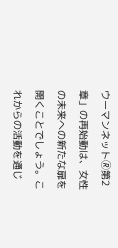ウーマンネット🄬第2章」の再始動は、女性の未来への新たな扉を開くことでしょう。これからの活動を通じ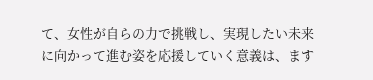て、女性が自らの力で挑戦し、実現したい未来に向かって進む姿を応援していく意義は、ます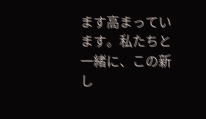ます高まっています。私たちと一緒に、この新し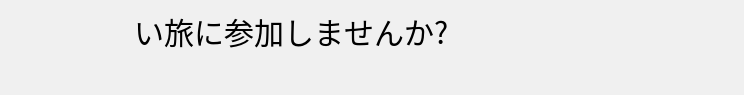い旅に参加しませんか?